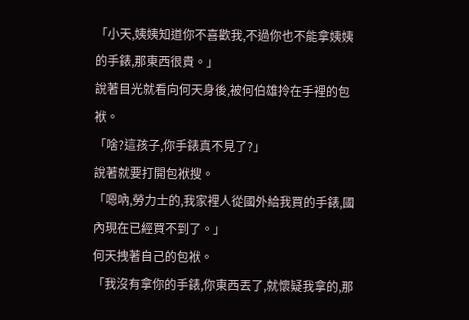「小天,姨姨知道你不喜歡我,不過你也不能拿姨姨的手錶,那東西很貴。」
說著目光就看向何天身後,被何伯雄拎在手裡的包袱。
「啥?這孩子,你手錶真不見了?」
說著就要打開包袱搜。
「嗯吶,勞力士的,我家裡人從國外給我買的手錶,國內現在已經買不到了。」
何天拽著自己的包袱。
「我沒有拿你的手錶,你東西丟了,就懷疑我拿的,那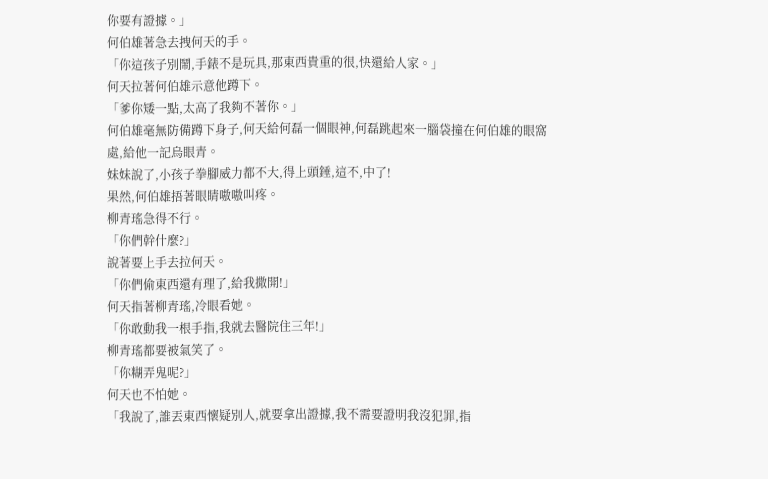你要有證據。」
何伯雄著急去拽何天的手。
「你這孩子別鬧,手錶不是玩具,那東西貴重的很,快還給人家。」
何天拉著何伯雄示意他蹲下。
「爹你矮一點,太高了我夠不著你。」
何伯雄毫無防備蹲下身子,何天給何磊一個眼神,何磊跳起來一腦袋撞在何伯雄的眼窩處,給他一記烏眼青。
妹妹說了,小孩子拳腳威力都不大,得上頭錘,這不,中了!
果然,何伯雄捂著眼睛嗷嗷叫疼。
柳青瑤急得不行。
「你們幹什麼?」
說著要上手去拉何天。
「你們偷東西還有理了,給我撒開!」
何天指著柳青瑤,冷眼看她。
「你敢動我一根手指,我就去醫院住三年!」
柳青瑤都要被氣笑了。
「你糊弄鬼呢?」
何天也不怕她。
「我說了,誰丟東西懷疑別人,就要拿出證據,我不需要證明我沒犯罪,指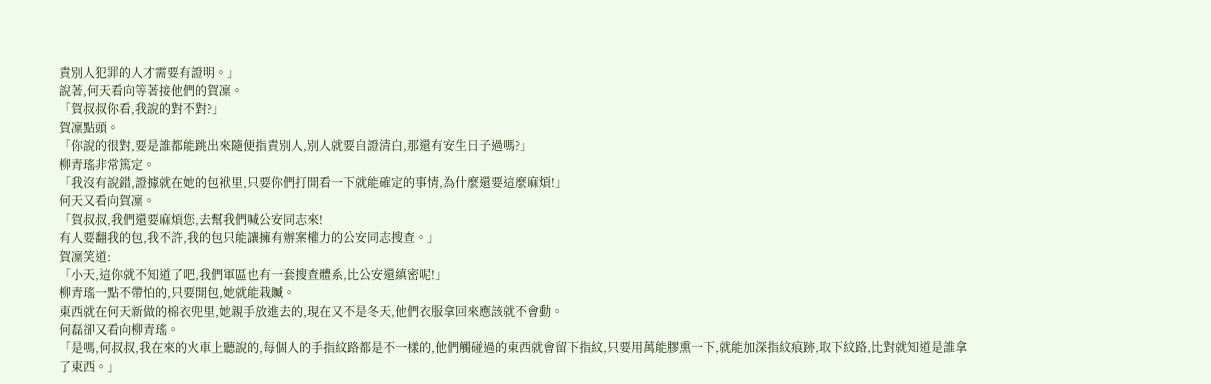責別人犯罪的人才需要有證明。」
說著,何天看向等著接他們的賀凜。
「賀叔叔你看,我說的對不對?」
賀凜點頭。
「你說的很對,要是誰都能跳出來隨便指責別人,別人就要自證清白,那還有安生日子過嗎?」
柳青瑤非常篤定。
「我沒有說錯,證據就在她的包袱里,只要你們打開看一下就能確定的事情,為什麼還要這麼麻煩!」
何天又看向賀凜。
「賀叔叔,我們還要麻煩您,去幫我們喊公安同志來!
有人要翻我的包,我不許,我的包只能讓擁有辦案權力的公安同志搜查。」
賀凜笑道:
「小天,這你就不知道了吧,我們軍區也有一套搜查體系,比公安還縝密呢!」
柳青瑤一點不帶怕的,只要開包,她就能栽贓。
東西就在何天新做的棉衣兜里,她親手放進去的,現在又不是冬天,他們衣服拿回來應該就不會動。
何磊卻又看向柳青瑤。
「是嗎,何叔叔,我在來的火車上聽說的,每個人的手指紋路都是不一樣的,他們觸碰過的東西就會留下指紋,只要用萬能膠熏一下,就能加深指紋痕跡,取下紋路,比對就知道是誰拿了東西。」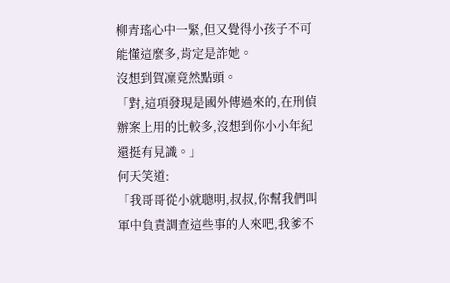柳青瑤心中一緊,但又覺得小孩子不可能懂這麼多,肯定是詐她。
沒想到賀凜竟然點頭。
「對,這項發現是國外傳過來的,在刑偵辦案上用的比較多,沒想到你小小年紀還挺有見識。」
何天笑道:
「我哥哥從小就聰明,叔叔,你幫我們叫軍中負責調查這些事的人來吧,我爹不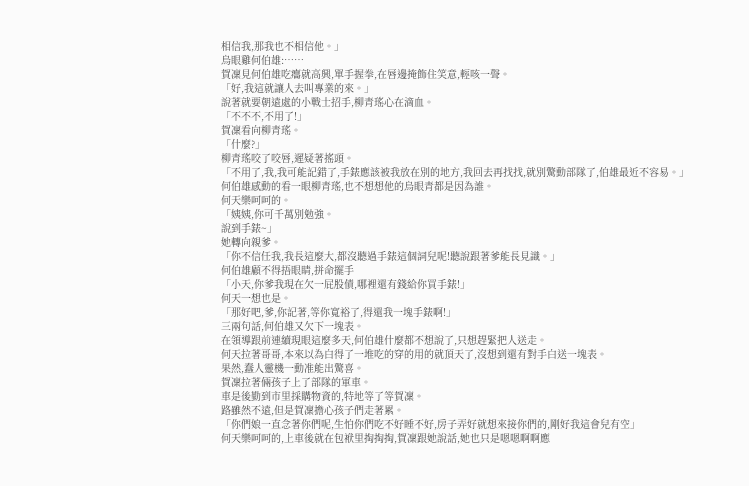相信我,那我也不相信他。」
烏眼雞何伯雄:……
賀凜見何伯雄吃癟就高興,單手握拳,在唇邊掩飾住笑意,輕咳一聲。
「好,我這就讓人去叫專業的來。」
說著就要朝遠處的小戰士招手,柳青瑤心在滴血。
「不不不,不用了!」
賀凜看向柳青瑤。
「什麼?」
柳青瑤咬了咬唇,遲疑著搖頭。
「不用了,我,我可能記錯了,手錶應該被我放在別的地方,我回去再找找,就別驚動部隊了,伯雄最近不容易。」
何伯雄感動的看一眼柳青瑤,也不想想他的烏眼青都是因為誰。
何天樂呵呵的。
「姨姨,你可千萬別勉強。
說到手錶~」
她轉向親爹。
「你不信任我,我長這麼大,都沒聽過手錶這個詞兒呢!聽說跟著爹能長見識。」
何伯雄顧不得捂眼睛,拼命擺手
「小天,你爹我現在欠一屁股債,哪裡還有錢給你買手錶!」
何天一想也是。
「那好吧,爹,你記著,等你寬裕了,得還我一塊手錶啊!」
三兩句話,何伯雄又欠下一塊表。
在領導跟前連續現眼這麼多天,何伯雄什麼都不想說了,只想趕緊把人送走。
何天拉著哥哥,本來以為白得了一堆吃的穿的用的就頂天了,沒想到還有對手白送一塊表。
果然,蠢人靈機一動准能出驚喜。
賀凜拉著倆孩子上了部隊的軍車。
車是後勤到市里採購物資的,特地等了等賀凜。
路雖然不遠,但是賀凜擔心孩子們走著累。
「你們娘一直念著你們呢,生怕你們吃不好睡不好,房子弄好就想來接你們的,剛好我這會兒有空」
何天樂呵呵的,上車後就在包袱里掏掏掏,賀凜跟她說話,她也只是嗯嗯啊啊應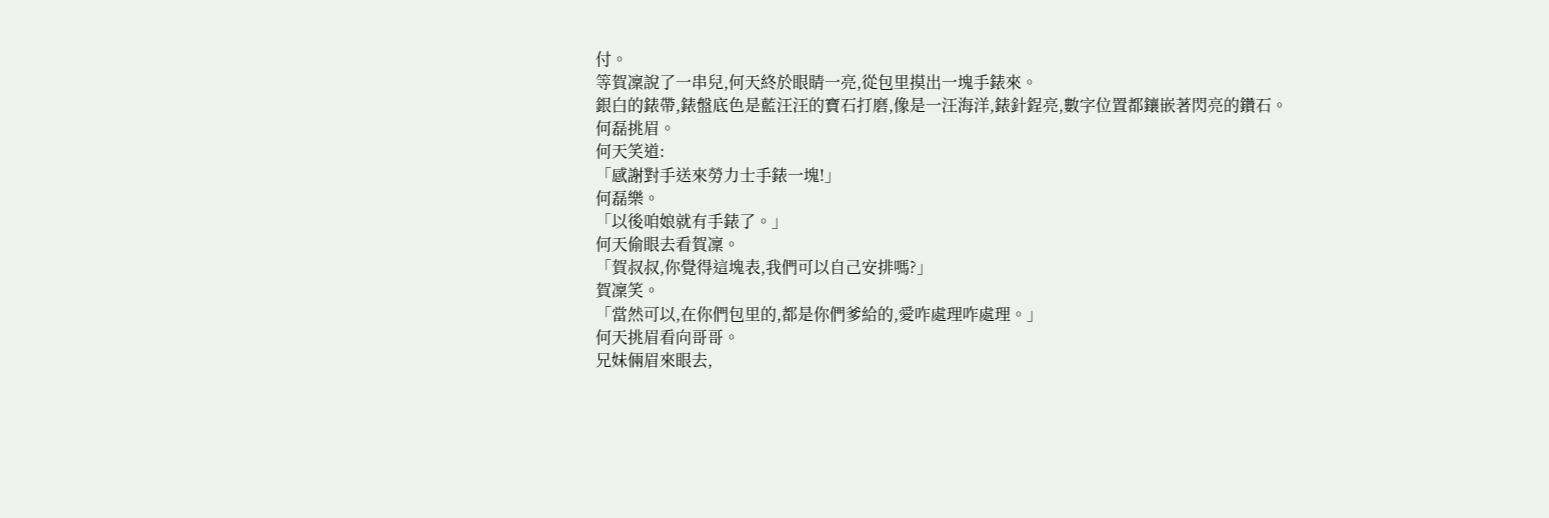付。
等賀凜說了一串兒,何天終於眼睛一亮,從包里摸出一塊手錶來。
銀白的錶帶,錶盤底色是藍汪汪的寶石打磨,像是一汪海洋,錶針鋥亮,數字位置都鑲嵌著閃亮的鑽石。
何磊挑眉。
何天笑道:
「感謝對手送來勞力士手錶一塊!」
何磊樂。
「以後咱娘就有手錶了。」
何天偷眼去看賀凜。
「賀叔叔,你覺得這塊表,我們可以自己安排嗎?」
賀凜笑。
「當然可以,在你們包里的,都是你們爹給的,愛咋處理咋處理。」
何天挑眉看向哥哥。
兄妹倆眉來眼去,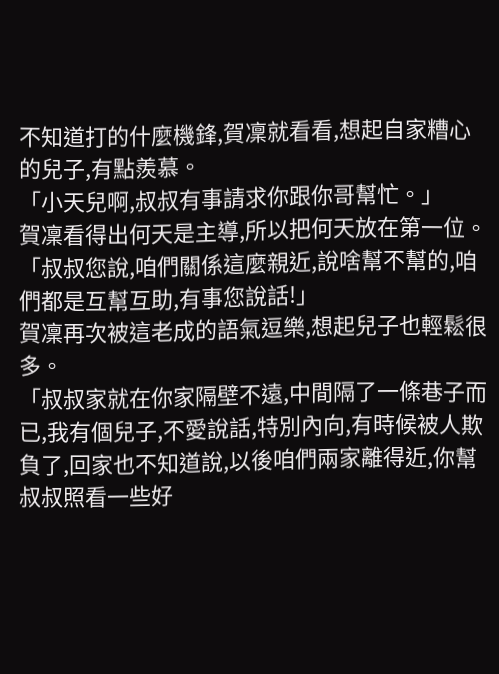不知道打的什麼機鋒,賀凜就看看,想起自家糟心的兒子,有點羨慕。
「小天兒啊,叔叔有事請求你跟你哥幫忙。」
賀凜看得出何天是主導,所以把何天放在第一位。
「叔叔您說,咱們關係這麼親近,說啥幫不幫的,咱們都是互幫互助,有事您說話!」
賀凜再次被這老成的語氣逗樂,想起兒子也輕鬆很多。
「叔叔家就在你家隔壁不遠,中間隔了一條巷子而已,我有個兒子,不愛說話,特別內向,有時候被人欺負了,回家也不知道說,以後咱們兩家離得近,你幫叔叔照看一些好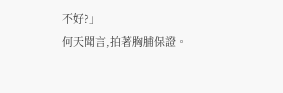不好?」
何天聞言,拍著胸脯保證。